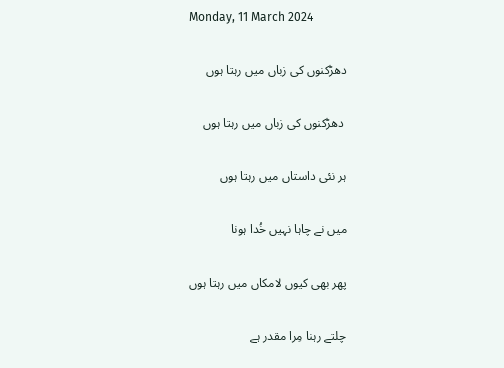Monday, 11 March 2024

دھڑکنوں کی زباں میں رہتا ہوں

 دھڑکنوں کی زباں میں رہتا ہوں

ہر نئی داستاں میں رہتا ہوں

میں نے چاہا نہیں خُدا ہونا

پھر بھی کیوں لامکاں میں رہتا ہوں

چلتے رہنا مِرا مقدر ہے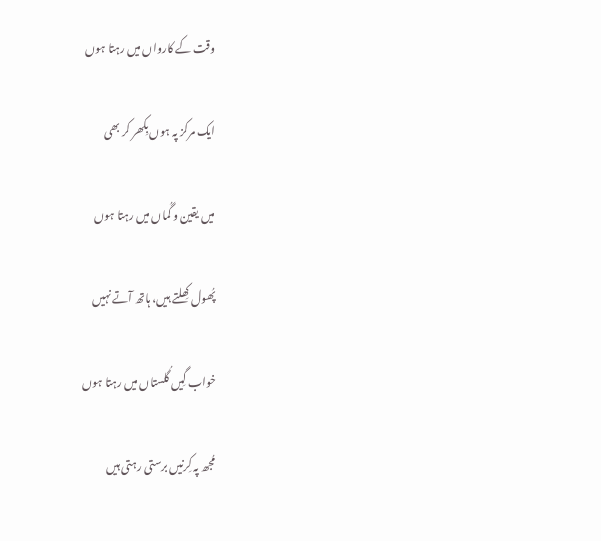وقت کے کارواں میں رہتا ہوں

ایک مرکز پہ ہوں بِکھر کر بھی

میں یقین و گُماں میں رہتا ہوں

پُھول کِھلتے ہیں، ہاتھ آتے نہیں

خواب گِیں گُلستاں میں رہتا ہوں

مُجھ پہ کِرنیں برستی رہتی ہیں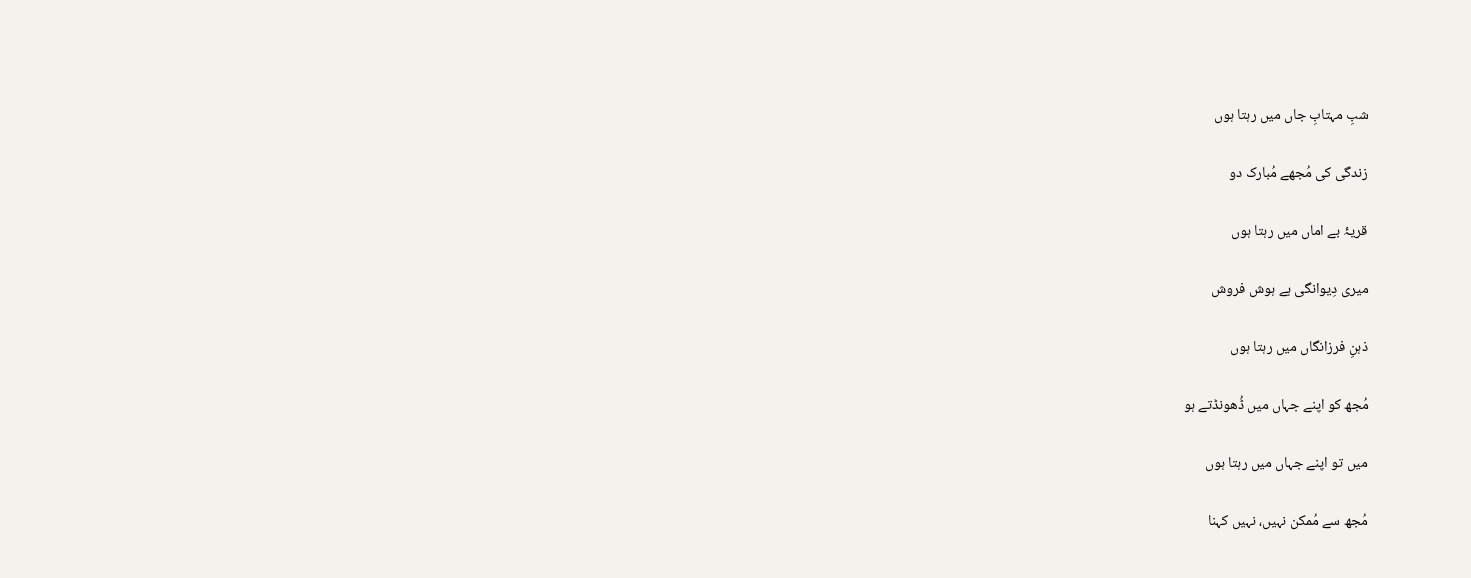شبِ مہتابِ جاں میں رہتا ہوں

زندگی کی مُجھے مُبارک دو

قریۂ بے اماں میں رہتا ہوں

میری دِیوانگی ہے ہوش فروش

ذہنِ فرزانگاں میں رہتا ہوں

مُجھ کو اپنے جہاں میں ڈُھونڈتے ہو

میں تو اپنے جہاں میں رہتا ہوں

مُجھ سے مُمکن نہیں، نہیں کہنا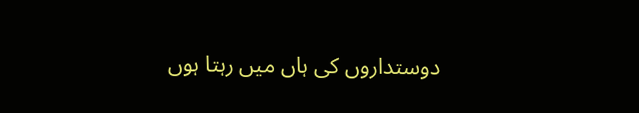دوستداروں کی ہاں میں رہتا ہوں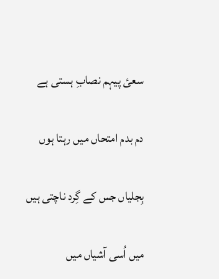سعئ پیہم نصابِ ہستی ہے

دم بدم امتحاں میں رہتا ہوں

بِجلیاں جس کے گِرد ناچتی ہیں

میں اُسی آشیاں میں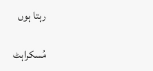رہتا ہوں

مُسکراہٹ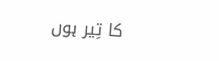کا تِیر ہوں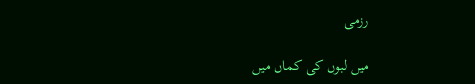رزمی

میں لبوں کی کماں میں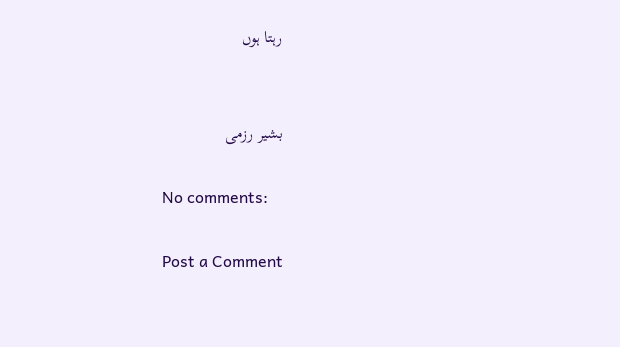رہتا ہوں


بشیر رزمی

No comments:

Post a Comment